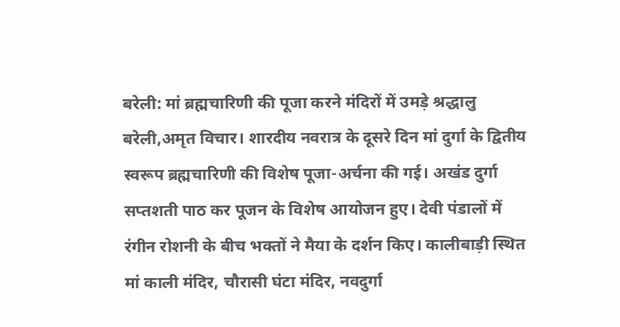बरेली: मां ब्रह्मचारिणी की पूजा करने मंदिरों में उमड़े श्रद्धालु
बरेली,अमृत विचार। शारदीय नवरात्र के दूसरे दिन मां दुर्गा के द्वितीय स्वरूप ब्रह्मचारिणी की विशेष पूजा-अर्चना की गई। अखंड दुर्गा सप्तशती पाठ कर पूजन के विशेष आयोजन हुए। देवी पंडालों में रंगीन रोशनी के बीच भक्तों ने मैया के दर्शन किए। कालीबाड़ी स्थित मां काली मंदिर, चौरासी घंटा मंदिर, नवदुर्गा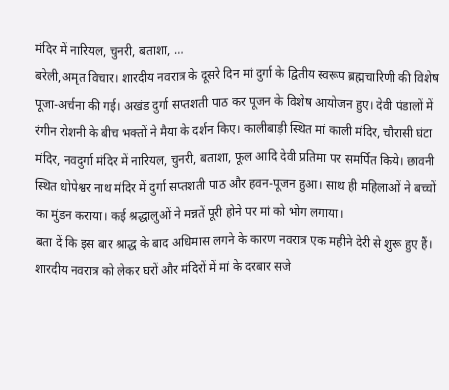मंदिर में नारियल, चुनरी, बताशा, …
बरेली,अमृत विचार। शारदीय नवरात्र के दूसरे दिन मां दुर्गा के द्वितीय स्वरूप ब्रह्मचारिणी की विशेष पूजा-अर्चना की गई। अखंड दुर्गा सप्तशती पाठ कर पूजन के विशेष आयोजन हुए। देवी पंडालों में रंगीन रोशनी के बीच भक्तों ने मैया के दर्शन किए। कालीबाड़ी स्थित मां काली मंदिर, चौरासी घंटा मंदिर, नवदुर्गा मंदिर में नारियल, चुनरी, बताशा, फूल आदि देवी प्रतिमा पर समर्पित किये। छावनी स्थित धोपेश्वर नाथ मंदिर में दुर्गा सप्तशती पाठ और हवन-पूजन हुआ। साथ ही महिलाओं ने बच्चों का मुंडन कराया। कई श्रद्धालुओं ने मन्नतें पूरी होने पर मां को भोग लगाया।
बता दें कि इस बार श्राद्ध के बाद अधिमास लगने के कारण नवरात्र एक महीने देरी से शुरू हुए हैं। शारदीय नवरात्र को लेकर घरों और मंदिरों में मां के दरबार सजे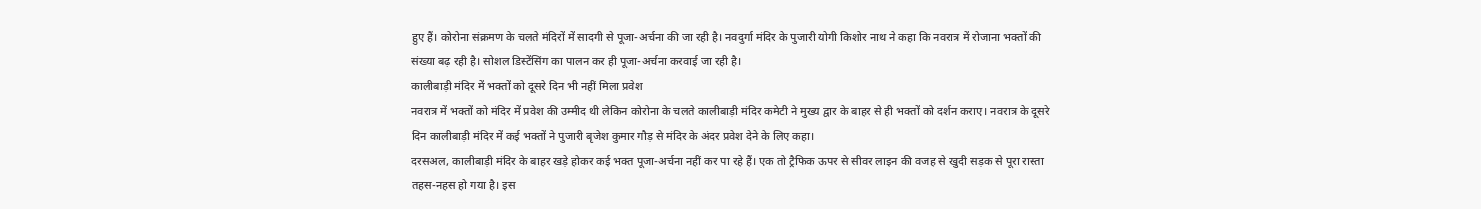हुए हैं। कोरोना संक्रमण के चलते मंदिरों में सादगी से पूजा-अर्चना की जा रही है। नवदुर्गा मंदिर के पुजारी योगी किशोर नाथ ने कहा कि नवरात्र में रोजाना भक्तों की संख्या बढ़ रही है। सोशल डिस्टेंसिंग का पालन कर ही पूजा-अर्चना करवाई जा रही है।
कालीबाड़ी मंदिर में भक्तों को दूसरे दिन भी नहीं मिला प्रवेश
नवरात्र में भक्तों को मंदिर में प्रवेश की उम्मीद थी लेकिन कोरोना के चलते कालीबाड़ी मंदिर कमेटी ने मुख्य द्वार के बाहर से ही भक्तों को दर्शन कराए। नवरात्र के दूसरे दिन कालीबाड़ी मंदिर में कई भक्तों ने पुजारी बृजेश कुमार गौड़ से मंदिर के अंदर प्रवेश देने के लिए कहा।
दरसअल, कालीबाड़ी मंदिर के बाहर खड़े होकर कई भक्त पूजा-अर्चना नहीं कर पा रहे हैं। एक तो ट्रैफिक ऊपर से सीवर लाइन की वजह से खुदी सड़क से पूरा रास्ता तहस-नहस हो गया है। इस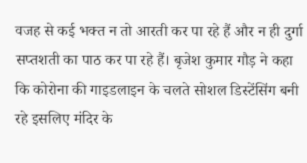वजह से कई भक्त न तो आरती कर पा रहे हैं और न ही दुर्गा सप्तशती का पाठ कर पा रहे हैं। बृजेश कुमार गौड़ ने कहा कि कोरोना की गाइडलाइन के चलते सोशल डिस्टेंसिंग बनी रहे इसलिए मंदिर के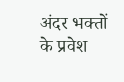अंदर भक्तों के प्रवेश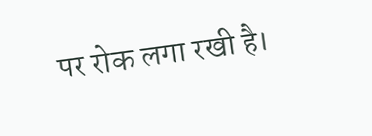पर रोक लगा रखी है।